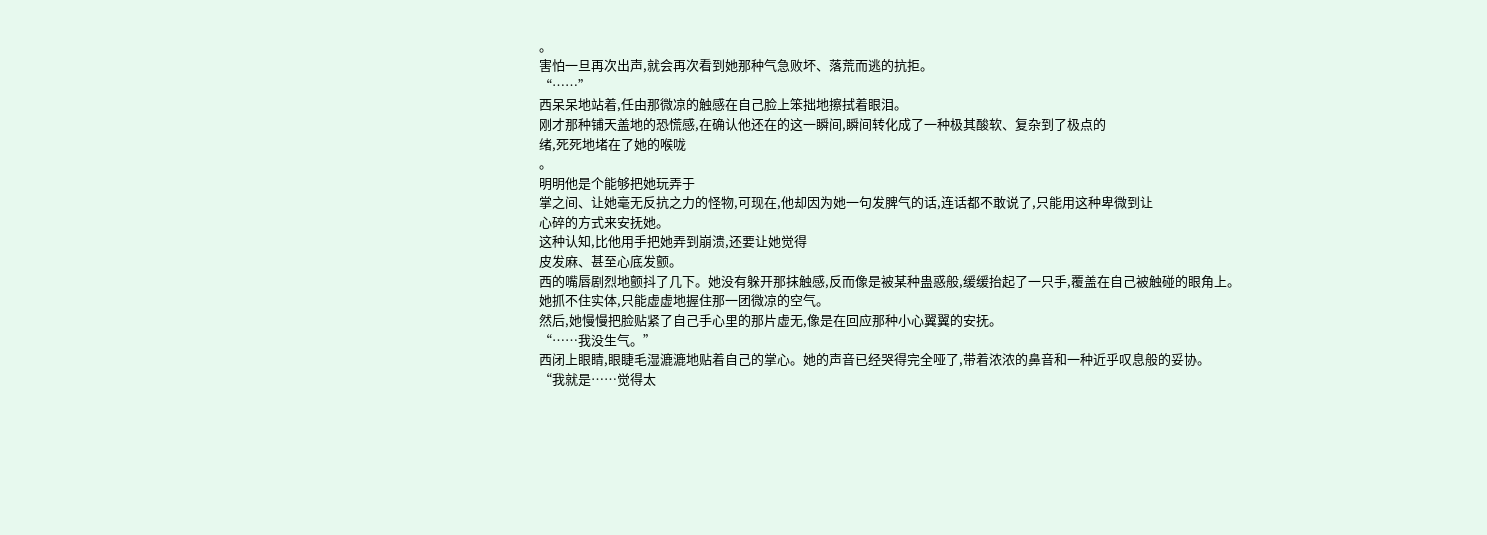。
害怕一旦再次出声,就会再次看到她那种气急败坏、落荒而逃的抗拒。
“……”
西呆呆地站着,任由那微凉的触感在自己脸上笨拙地擦拭着眼泪。
刚才那种铺天盖地的恐慌感,在确认他还在的这一瞬间,瞬间转化成了一种极其酸软、复杂到了极点的
绪,死死地堵在了她的喉咙
。
明明他是个能够把她玩弄于
掌之间、让她毫无反抗之力的怪物,可现在,他却因为她一句发脾气的话,连话都不敢说了,只能用这种卑微到让
心碎的方式来安抚她。
这种认知,比他用手把她弄到崩溃,还要让她觉得
皮发麻、甚至心底发颤。
西的嘴唇剧烈地颤抖了几下。她没有躲开那抹触感,反而像是被某种蛊惑般,缓缓抬起了一只手,覆盖在自己被触碰的眼角上。
她抓不住实体,只能虚虚地握住那一团微凉的空气。
然后,她慢慢把脸贴紧了自己手心里的那片虚无,像是在回应那种小心翼翼的安抚。
“……我没生气。”
西闭上眼睛,眼睫毛湿漉漉地贴着自己的掌心。她的声音已经哭得完全哑了,带着浓浓的鼻音和一种近乎叹息般的妥协。
“我就是……觉得太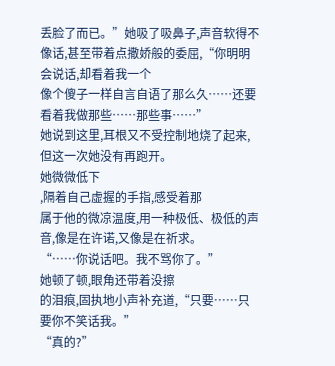丢脸了而已。”她吸了吸鼻子,声音软得不像话,甚至带着点撒娇般的委屈,“你明明会说话,却看着我一个
像个傻子一样自言自语了那么久……还要看着我做那些……那些事……”
她说到这里,耳根又不受控制地烧了起来,但这一次她没有再跑开。
她微微低下
,隔着自己虚握的手指,感受着那
属于他的微凉温度,用一种极低、极低的声音,像是在许诺,又像是在祈求。
“……你说话吧。我不骂你了。”
她顿了顿,眼角还带着没擦
的泪痕,固执地小声补充道,“只要……只要你不笑话我。”
“真的?”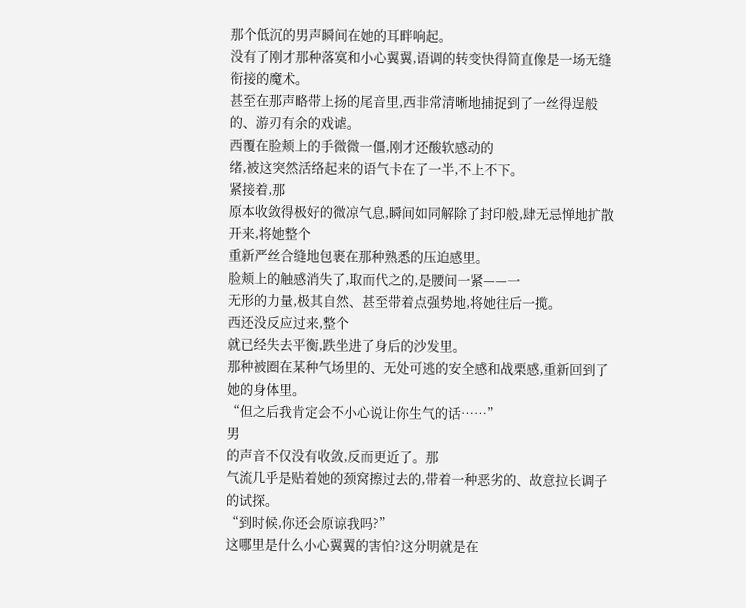那个低沉的男声瞬间在她的耳畔响起。
没有了刚才那种落寞和小心翼翼,语调的转变快得简直像是一场无缝衔接的魔术。
甚至在那声略带上扬的尾音里,西非常清晰地捕捉到了一丝得逞般的、游刃有余的戏谑。
西覆在脸颊上的手微微一僵,刚才还酸软感动的
绪,被这突然活络起来的语气卡在了一半,不上不下。
紧接着,那
原本收敛得极好的微凉气息,瞬间如同解除了封印般,肆无忌惮地扩散开来,将她整个
重新严丝合缝地包裹在那种熟悉的压迫感里。
脸颊上的触感消失了,取而代之的,是腰间一紧——一
无形的力量,极其自然、甚至带着点强势地,将她往后一揽。
西还没反应过来,整个
就已经失去平衡,跌坐进了身后的沙发里。
那种被圈在某种气场里的、无处可逃的安全感和战栗感,重新回到了她的身体里。
“但之后我肯定会不小心说让你生气的话……”
男
的声音不仅没有收敛,反而更近了。那
气流几乎是贴着她的颈窝擦过去的,带着一种恶劣的、故意拉长调子的试探。
“到时候,你还会原谅我吗?”
这哪里是什么小心翼翼的害怕?这分明就是在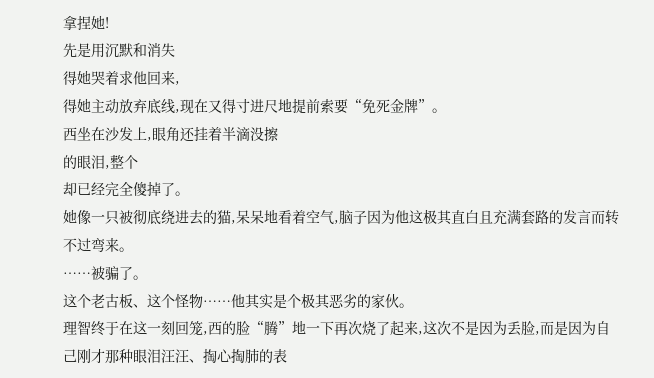拿捏她!
先是用沉默和消失
得她哭着求他回来,
得她主动放弃底线,现在又得寸进尺地提前索要“免死金牌”。
西坐在沙发上,眼角还挂着半滴没擦
的眼泪,整个
却已经完全傻掉了。
她像一只被彻底绕进去的猫,呆呆地看着空气,脑子因为他这极其直白且充满套路的发言而转不过弯来。
……被骗了。
这个老古板、这个怪物……他其实是个极其恶劣的家伙。
理智终于在这一刻回笼,西的脸“腾”地一下再次烧了起来,这次不是因为丢脸,而是因为自己刚才那种眼泪汪汪、掏心掏肺的表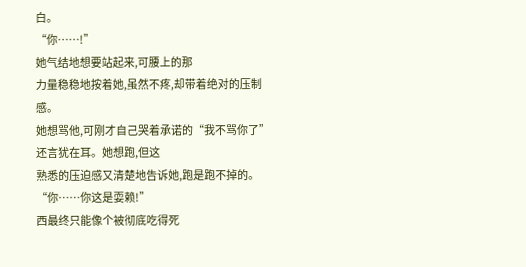白。
“你……!”
她气结地想要站起来,可腰上的那
力量稳稳地按着她,虽然不疼,却带着绝对的压制感。
她想骂他,可刚才自己哭着承诺的“我不骂你了”还言犹在耳。她想跑,但这
熟悉的压迫感又清楚地告诉她,跑是跑不掉的。
“你……你这是耍赖!”
西最终只能像个被彻底吃得死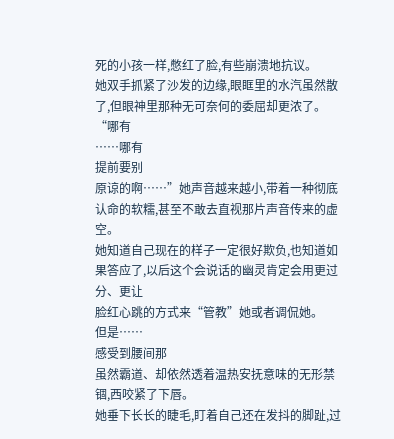死的小孩一样,憋红了脸,有些崩溃地抗议。
她双手抓紧了沙发的边缘,眼眶里的水汽虽然散了,但眼神里那种无可奈何的委屈却更浓了。
“哪有
……哪有
提前要别
原谅的啊……”她声音越来越小,带着一种彻底认命的软糯,甚至不敢去直视那片声音传来的虚空。
她知道自己现在的样子一定很好欺负,也知道如果答应了,以后这个会说话的幽灵肯定会用更过分、更让
脸红心跳的方式来“管教”她或者调侃她。
但是……
感受到腰间那
虽然霸道、却依然透着温热安抚意味的无形禁锢,西咬紧了下唇。
她垂下长长的睫毛,盯着自己还在发抖的脚趾,过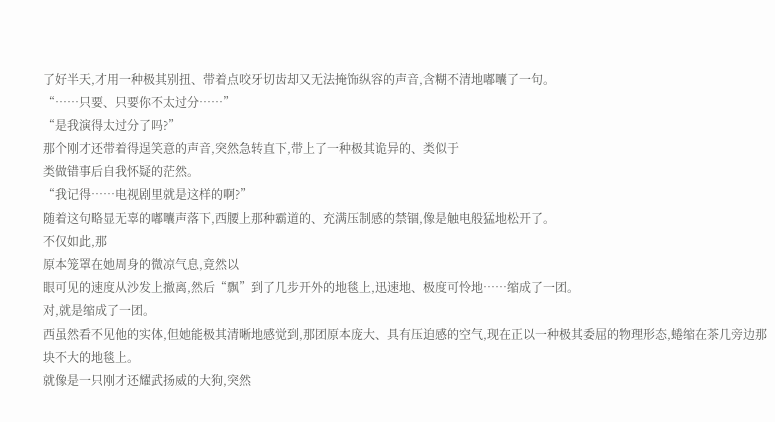了好半天,才用一种极其别扭、带着点咬牙切齿却又无法掩饰纵容的声音,含糊不清地嘟囔了一句。
“……只要、只要你不太过分……”
“是我演得太过分了吗?”
那个刚才还带着得逞笑意的声音,突然急转直下,带上了一种极其诡异的、类似于
类做错事后自我怀疑的茫然。
“我记得……电视剧里就是这样的啊?”
随着这句略显无辜的嘟囔声落下,西腰上那种霸道的、充满压制感的禁锢,像是触电般猛地松开了。
不仅如此,那
原本笼罩在她周身的微凉气息,竟然以
眼可见的速度从沙发上撤离,然后“飘”到了几步开外的地毯上,迅速地、极度可怜地……缩成了一团。
对,就是缩成了一团。
西虽然看不见他的实体,但她能极其清晰地感觉到,那团原本庞大、具有压迫感的空气,现在正以一种极其委屈的物理形态,蜷缩在茶几旁边那块不大的地毯上。
就像是一只刚才还耀武扬威的大狗,突然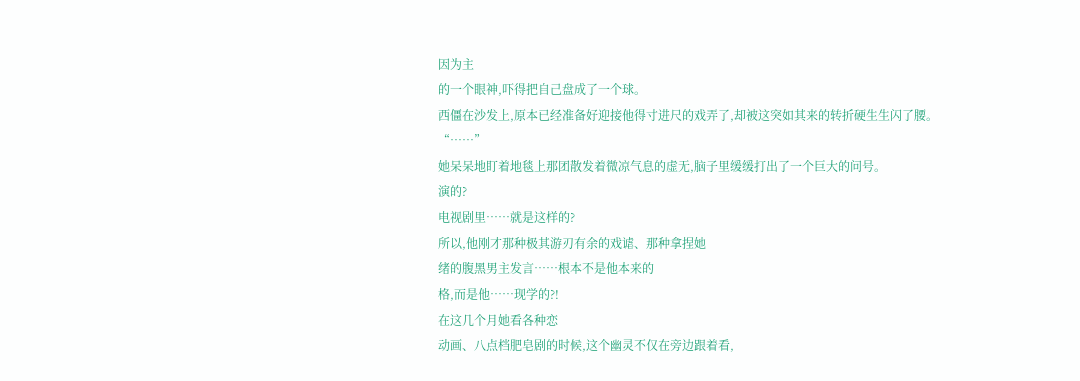因为主
的一个眼神,吓得把自己盘成了一个球。
西僵在沙发上,原本已经准备好迎接他得寸进尺的戏弄了,却被这突如其来的转折硬生生闪了腰。
“……”
她呆呆地盯着地毯上那团散发着微凉气息的虚无,脑子里缓缓打出了一个巨大的问号。
演的?
电视剧里……就是这样的?
所以,他刚才那种极其游刃有余的戏谑、那种拿捏她
绪的腹黑男主发言……根本不是他本来的
格,而是他……现学的?!
在这几个月她看各种恋
动画、八点档肥皂剧的时候,这个幽灵不仅在旁边跟着看,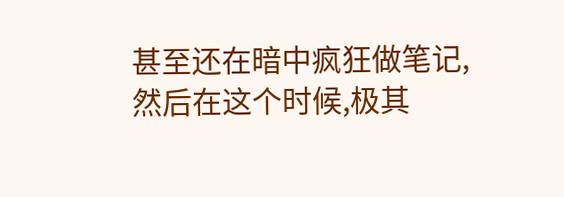甚至还在暗中疯狂做笔记,然后在这个时候,极其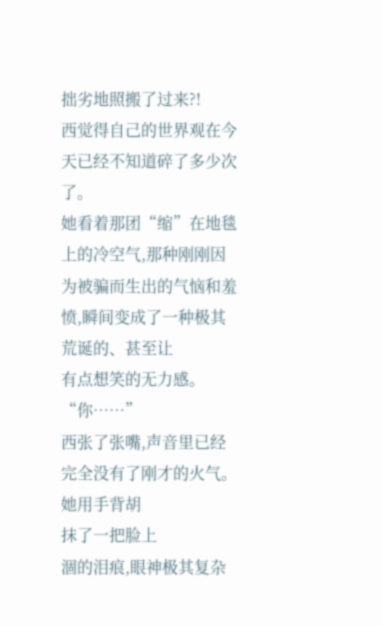拙劣地照搬了过来?!
西觉得自己的世界观在今天已经不知道碎了多少次了。
她看着那团“缩”在地毯上的冷空气,那种刚刚因为被骗而生出的气恼和羞愤,瞬间变成了一种极其荒诞的、甚至让
有点想笑的无力感。
“你……”
西张了张嘴,声音里已经完全没有了刚才的火气。她用手背胡
抹了一把脸上
涸的泪痕,眼神极其复杂